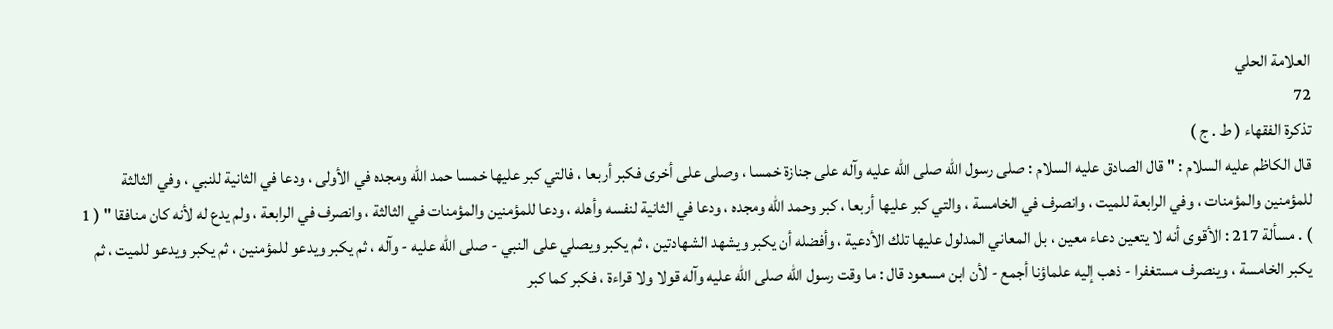العلامة الحلي
72
تذكرة الفقهاء ( ط . ج )
قال الكاظم عليه السلام : " قال الصادق عليه السلام : صلى رسول الله صلى الله عليه وآله على جنازة خمسا ، وصلى على أخرى فكبر أربعا ، فالتي كبر عليها خمسا حمد الله ومجده في الأولى ، ودعا في الثانية للنبي ، وفي الثالثة للمؤمنين والمؤمنات ، وفي الرابعة للميت ، وانصرف في الخامسة ، والتي كبر عليها أربعا ، كبر وحمد الله ومجده ، ودعا في الثانية لنفسه وأهله ، ودعا للمؤمنين والمؤمنات في الثالثة ، وانصرف في الرابعة ، ولم يدع له لأنه كان منافقا " ( 1 ) . مسألة 217 : الأقوى أنه لا يتعين دعاء معين ، بل المعاني المدلول عليها تلك الأدعية ، وأفضله أن يكبر ويشهد الشهادتين ، ثم يكبر ويصلي على النبي - صلى الله عليه - وآله ، ثم يكبر ويدعو للمؤمنين ، ثم يكبر ويدعو للميت ، ثم يكبر الخامسة ، وينصرف مستغفرا - ذهب إليه علماؤنا أجمع - لأن ابن مسعود قال : ما وقت رسول الله صلى الله عليه وآله قولا ولا قراءة ، فكبر كما كبر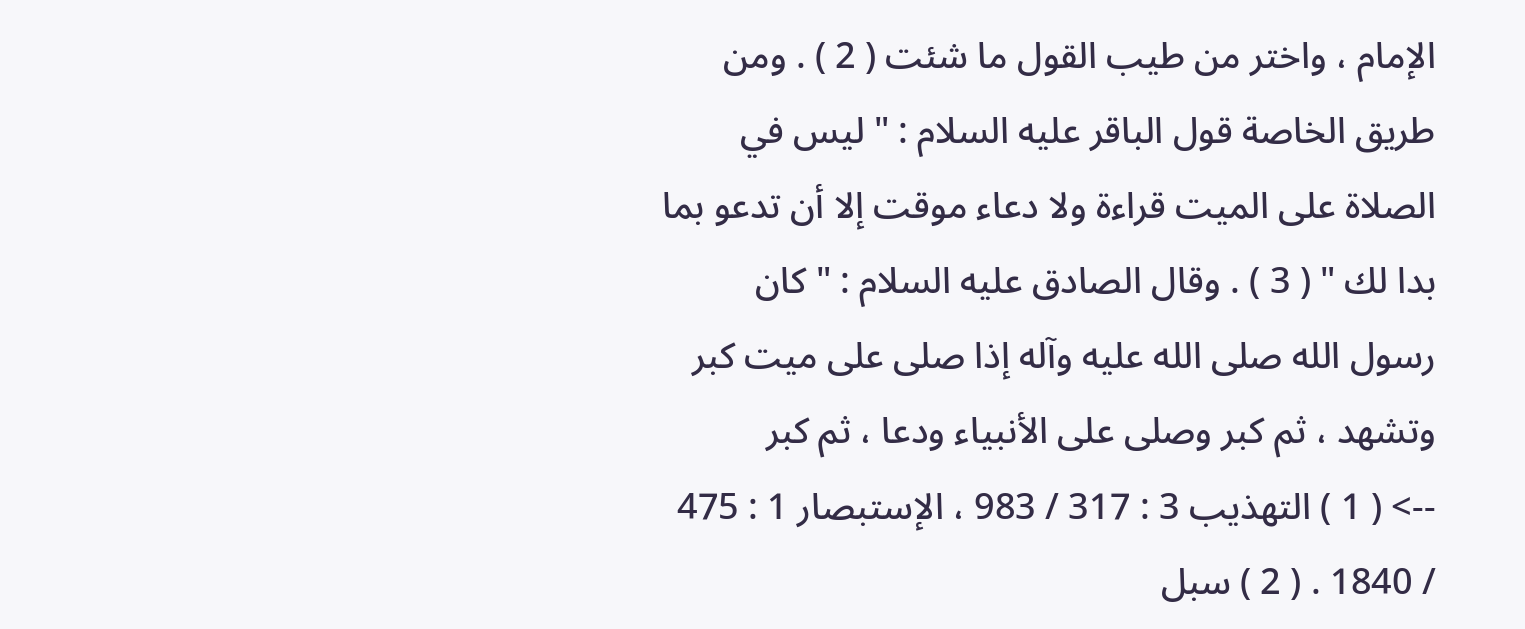الإمام ، واختر من طيب القول ما شئت ( 2 ) . ومن طريق الخاصة قول الباقر عليه السلام : " ليس في الصلاة على الميت قراءة ولا دعاء موقت إلا أن تدعو بما بدا لك " ( 3 ) . وقال الصادق عليه السلام : " كان رسول الله صلى الله عليه وآله إذا صلى على ميت كبر وتشهد ، ثم كبر وصلى على الأنبياء ودعا ، ثم كبر
--> ( 1 ) التهذيب 3 : 317 / 983 ، الإستبصار 1 : 475 / 1840 . ( 2 ) سبل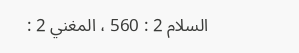السلام 2 : 560 ، المغني 2 :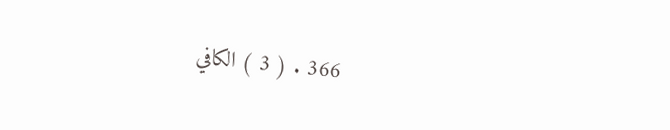366 . ( 3 ) الكافي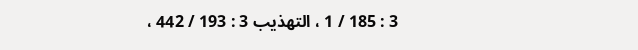3 : 185 / 1 ، التهذيب 3 : 193 / 442 ،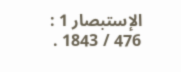الإستبصار 1 : 476 / 1843 .